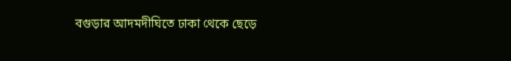বগুড়ার আদমদীঘিতে ঢাকা থেকে ছেড়ে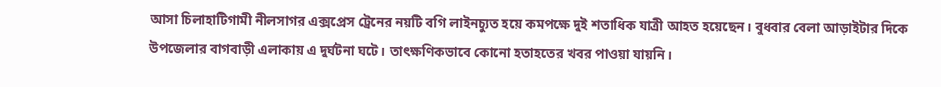আসা চিলাহাটিগামী নীলসাগর এক্সপ্রেস ট্রেনের নয়টি বগি লাইনচ্যুত হয়ে কমপক্ষে দুই শতাধিক যাত্রী আহত হয়েছেন। বুধবার বেলা আড়াইটার দিকে উপজেলার বাগবাড়ী এলাকায় এ দুর্ঘটনা ঘটে। তাৎক্ষণিকভাবে কোনো হতাহতের খবর পাওয়া যায়নি।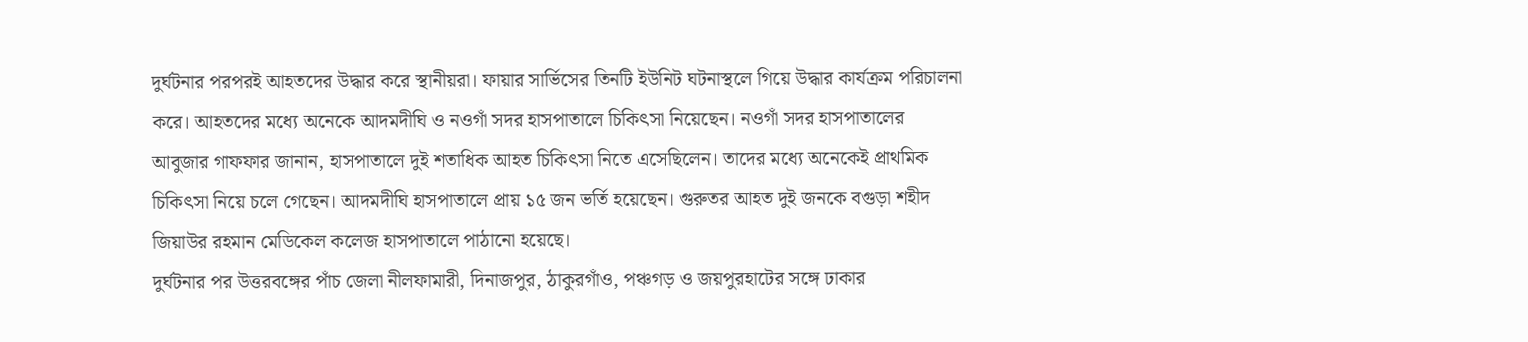দুর্ঘটনার পরপরই আহতদের উদ্ধার করে স্থানীয়রা। ফায়ার সার্ভিসের তিনটি ইউনিট ঘটনাস্থলে গিয়ে উদ্ধার কার্যক্রম পরিচালনা করে। আহতদের মধ্যে অনেকে আদমদীঘি ও নওগাঁ সদর হাসপাতালে চিকিৎসা নিয়েছেন। নওগাঁ সদর হাসপাতালের আবুজার গাফফার জানান, হাসপাতালে দুই শতাধিক আহত চিকিৎসা নিতে এসেছিলেন। তাদের মধ্যে অনেকেই প্রাথমিক চিকিৎসা নিয়ে চলে গেছেন। আদমদীঘি হাসপাতালে প্রায় ১৫ জন ভর্তি হয়েছেন। গুরুতর আহত দুই জনকে বগুড়া শহীদ জিয়াউর রহমান মেডিকেল কলেজ হাসপাতালে পাঠানো হয়েছে।
দুর্ঘটনার পর উত্তরবঙ্গের পাঁচ জেলা নীলফামারী, দিনাজপুর, ঠাকুরগাঁও, পঞ্চগড় ও জয়পুরহাটের সঙ্গে ঢাকার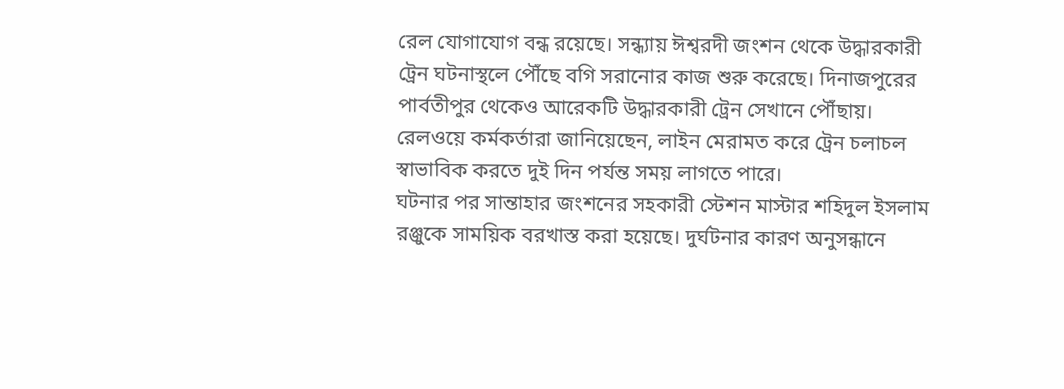রেল যোগাযোগ বন্ধ রয়েছে। সন্ধ্যায় ঈশ্বরদী জংশন থেকে উদ্ধারকারী ট্রেন ঘটনাস্থলে পৌঁছে বগি সরানোর কাজ শুরু করেছে। দিনাজপুরের পার্বতীপুর থেকেও আরেকটি উদ্ধারকারী ট্রেন সেখানে পৌঁছায়। রেলওয়ে কর্মকর্তারা জানিয়েছেন, লাইন মেরামত করে ট্রেন চলাচল স্বাভাবিক করতে দুই দিন পর্যন্ত সময় লাগতে পারে।
ঘটনার পর সান্তাহার জংশনের সহকারী স্টেশন মাস্টার শহিদুল ইসলাম রঞ্জুকে সাময়িক বরখাস্ত করা হয়েছে। দুর্ঘটনার কারণ অনুসন্ধানে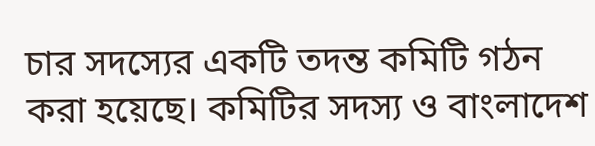চার সদস্যের একটি তদন্ত কমিটি গঠন করা হয়েছে। কমিটির সদস্য ও বাংলাদেশ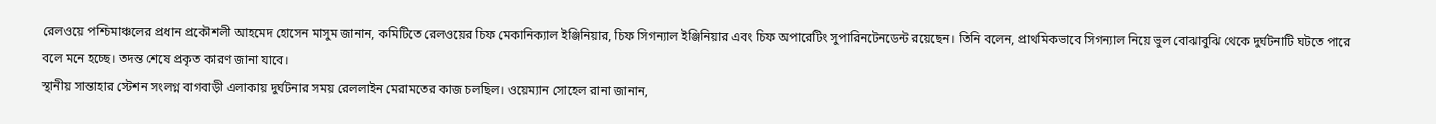রেলওয়ে পশ্চিমাঞ্চলের প্রধান প্রকৌশলী আহমেদ হোসেন মাসুম জানান, কমিটিতে রেলওয়ের চিফ মেকানিক্যাল ইঞ্জিনিয়ার, চিফ সিগন্যাল ইঞ্জিনিয়ার এবং চিফ অপারেটিং সুপারিনটেনডেন্ট রয়েছেন। তিনি বলেন, প্রাথমিকভাবে সিগন্যাল নিয়ে ভুল বোঝাবুঝি থেকে দুর্ঘটনাটি ঘটতে পারে বলে মনে হচ্ছে। তদন্ত শেষে প্রকৃত কারণ জানা যাবে।
স্থানীয় সান্তাহার স্টেশন সংলগ্ন বাগবাড়ী এলাকায় দুর্ঘটনার সময় রেললাইন মেরামতের কাজ চলছিল। ওয়েম্যান সোহেল রানা জানান,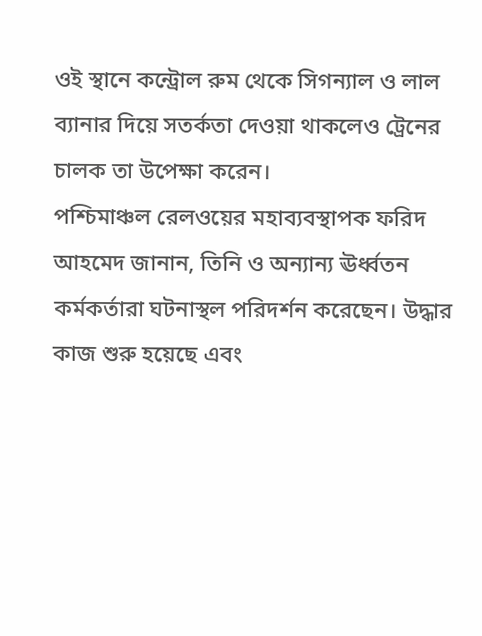ওই স্থানে কন্ট্রোল রুম থেকে সিগন্যাল ও লাল ব্যানার দিয়ে সতর্কতা দেওয়া থাকলেও ট্রেনের চালক তা উপেক্ষা করেন।
পশ্চিমাঞ্চল রেলওয়ের মহাব্যবস্থাপক ফরিদ আহমেদ জানান, তিনি ও অন্যান্য ঊর্ধ্বতন কর্মকর্তারা ঘটনাস্থল পরিদর্শন করেছেন। উদ্ধার কাজ শুরু হয়েছে এবং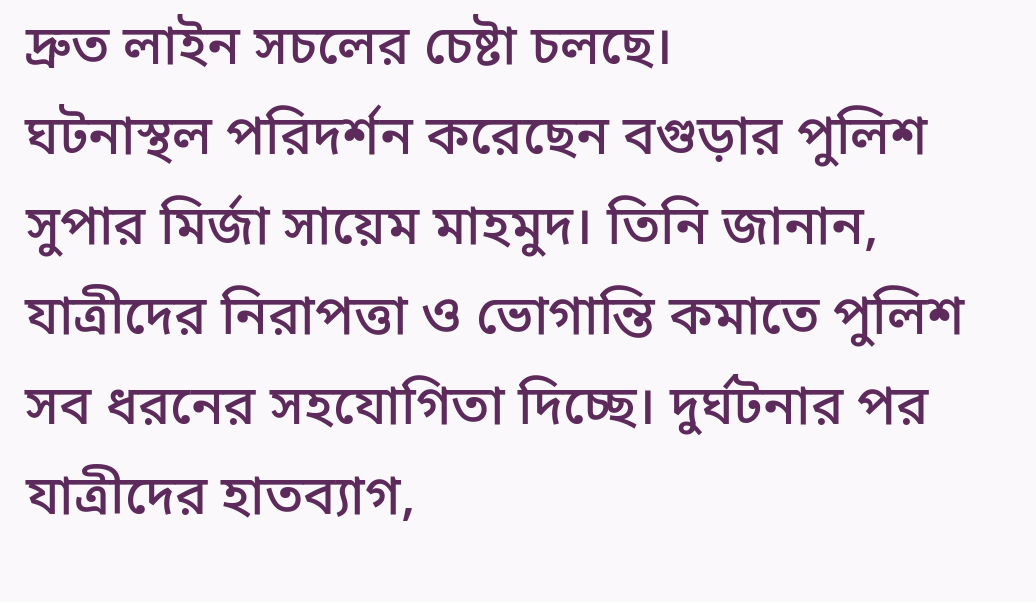দ্রুত লাইন সচলের চেষ্টা চলছে।
ঘটনাস্থল পরিদর্শন করেছেন বগুড়ার পুলিশ সুপার মির্জা সায়েম মাহমুদ। তিনি জানান, যাত্রীদের নিরাপত্তা ও ভোগান্তি কমাতে পুলিশ সব ধরনের সহযোগিতা দিচ্ছে। দুর্ঘটনার পর যাত্রীদের হাতব্যাগ,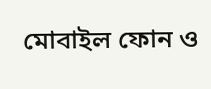মোবাইল ফোন ও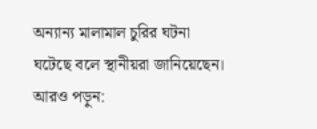অন্যান্য মালামাল চুরির ঘটনা ঘটেছে বলে স্থানীয়রা জানিয়েছেন।
আরও পড়ুন: